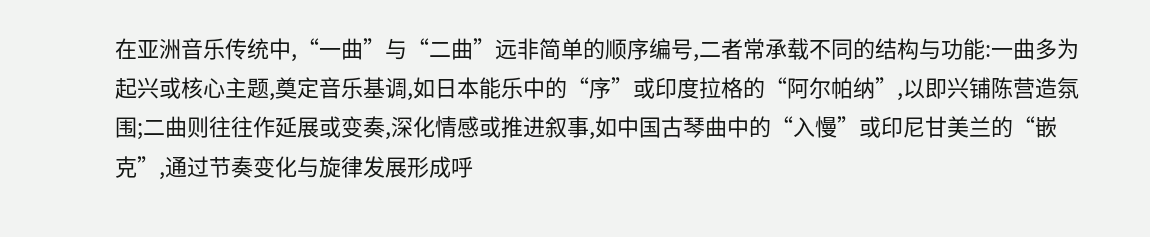在亚洲音乐传统中,“一曲”与“二曲”远非简单的顺序编号,二者常承载不同的结构与功能:一曲多为起兴或核心主题,奠定音乐基调,如日本能乐中的“序”或印度拉格的“阿尔帕纳”,以即兴铺陈营造氛围;二曲则往往作延展或变奏,深化情感或推进叙事,如中国古琴曲中的“入慢”或印尼甘美兰的“嵌克”,通过节奏变化与旋律发展形成呼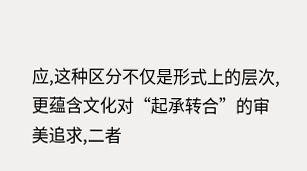应,这种区分不仅是形式上的层次,更蕴含文化对“起承转合”的审美追求,二者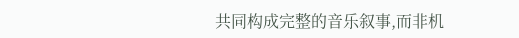共同构成完整的音乐叙事,而非机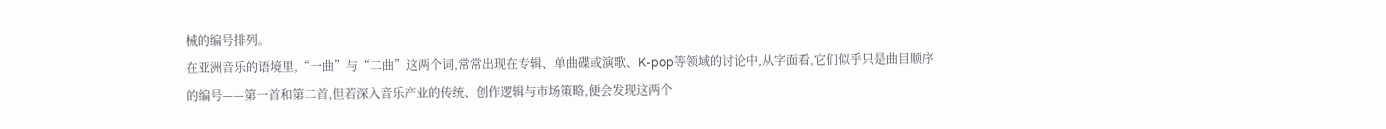械的编号排列。
在亚洲音乐的语境里,“一曲”与“二曲”这两个词,常常出现在专辑、单曲碟或演歌、K-pop等领域的讨论中,从字面看,它们似乎只是曲目顺序的编号——第一首和第二首,但若深入音乐产业的传统、创作逻辑与市场策略,便会发现这两个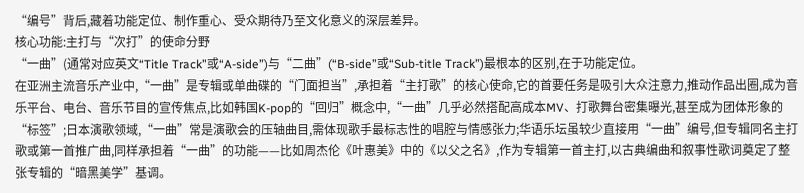“编号”背后,藏着功能定位、制作重心、受众期待乃至文化意义的深层差异。
核心功能:主打与“次打”的使命分野
“一曲”(通常对应英文“Title Track”或“A-side”)与“二曲”(“B-side”或“Sub-title Track”)最根本的区别,在于功能定位。
在亚洲主流音乐产业中,“一曲”是专辑或单曲碟的“门面担当”,承担着“主打歌”的核心使命,它的首要任务是吸引大众注意力,推动作品出圈,成为音乐平台、电台、音乐节目的宣传焦点,比如韩国K-pop的“回归”概念中,“一曲”几乎必然搭配高成本MV、打歌舞台密集曝光,甚至成为团体形象的“标签”;日本演歌领域,“一曲”常是演歌会的压轴曲目,需体现歌手最标志性的唱腔与情感张力;华语乐坛虽较少直接用“一曲”编号,但专辑同名主打歌或第一首推广曲,同样承担着“一曲”的功能——比如周杰伦《叶惠美》中的《以父之名》,作为专辑第一首主打,以古典编曲和叙事性歌词奠定了整张专辑的“暗黑美学”基调。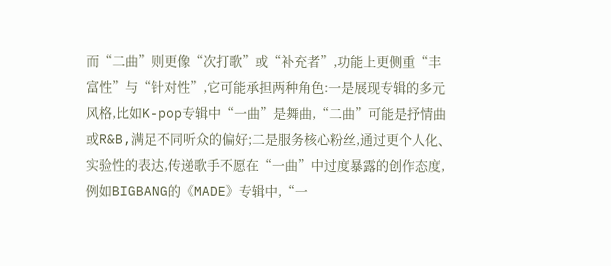而“二曲”则更像“次打歌”或“补充者”,功能上更侧重“丰富性”与“针对性”,它可能承担两种角色:一是展现专辑的多元风格,比如K-pop专辑中“一曲”是舞曲,“二曲”可能是抒情曲或R&B,满足不同听众的偏好;二是服务核心粉丝,通过更个人化、实验性的表达,传递歌手不愿在“一曲”中过度暴露的创作态度,例如BIGBANG的《MADE》专辑中,“一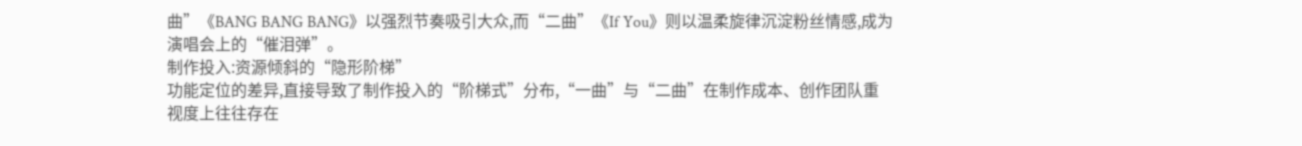曲”《BANG BANG BANG》以强烈节奏吸引大众,而“二曲”《If You》则以温柔旋律沉淀粉丝情感,成为演唱会上的“催泪弹”。
制作投入:资源倾斜的“隐形阶梯”
功能定位的差异,直接导致了制作投入的“阶梯式”分布,“一曲”与“二曲”在制作成本、创作团队重视度上往往存在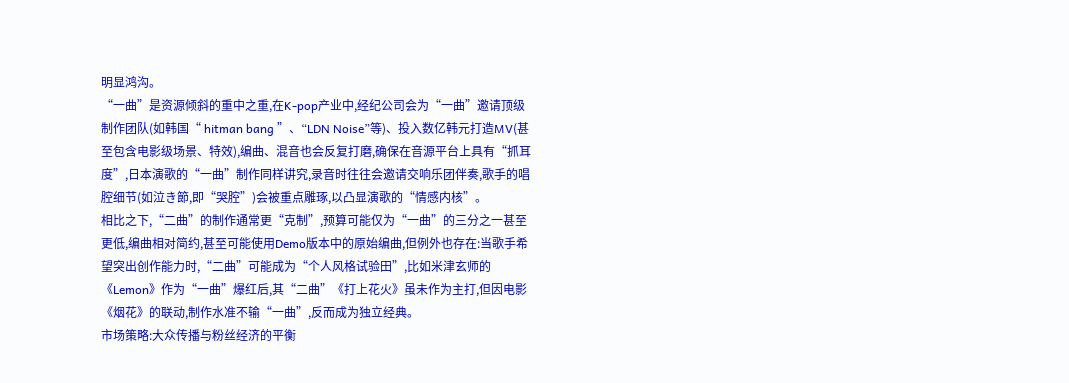明显鸿沟。
“一曲”是资源倾斜的重中之重,在K-pop产业中,经纪公司会为“一曲”邀请顶级制作团队(如韩国“ hitman bang ”、“LDN Noise”等)、投入数亿韩元打造MV(甚至包含电影级场景、特效),编曲、混音也会反复打磨,确保在音源平台上具有“抓耳度”,日本演歌的“一曲”制作同样讲究,录音时往往会邀请交响乐团伴奏,歌手的唱腔细节(如泣き節,即“哭腔”)会被重点雕琢,以凸显演歌的“情感内核”。
相比之下,“二曲”的制作通常更“克制”,预算可能仅为“一曲”的三分之一甚至更低,编曲相对简约,甚至可能使用Demo版本中的原始编曲,但例外也存在:当歌手希望突出创作能力时,“二曲”可能成为“个人风格试验田”,比如米津玄师的《Lemon》作为“一曲”爆红后,其“二曲”《打上花火》虽未作为主打,但因电影《烟花》的联动,制作水准不输“一曲”,反而成为独立经典。
市场策略:大众传播与粉丝经济的平衡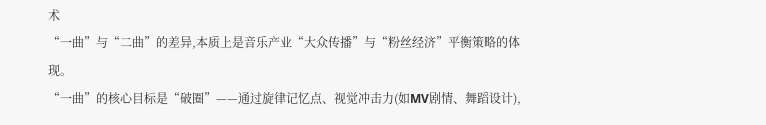术
“一曲”与“二曲”的差异,本质上是音乐产业“大众传播”与“粉丝经济”平衡策略的体现。
“一曲”的核心目标是“破圈”——通过旋律记忆点、视觉冲击力(如MV剧情、舞蹈设计),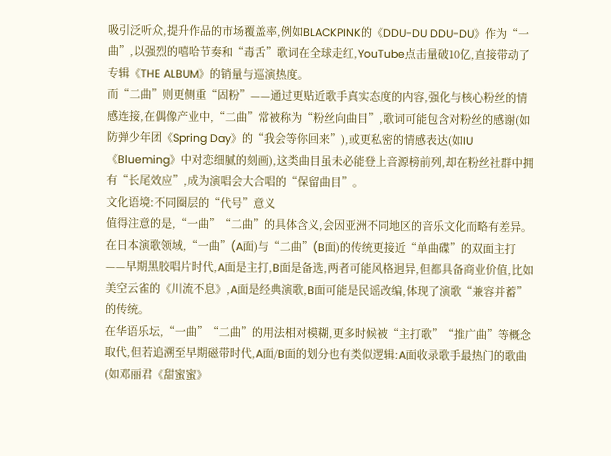吸引泛听众,提升作品的市场覆盖率,例如BLACKPINK的《DDU-DU DDU-DU》作为“一曲”,以强烈的嘻哈节奏和“毒舌”歌词在全球走红,YouTube点击量破10亿,直接带动了专辑《THE ALBUM》的销量与巡演热度。
而“二曲”则更侧重“固粉”——通过更贴近歌手真实态度的内容,强化与核心粉丝的情感连接,在偶像产业中,“二曲”常被称为“粉丝向曲目”,歌词可能包含对粉丝的感谢(如防弹少年团《Spring Day》的“我会等你回来”),或更私密的情感表达(如IU《Blueming》中对恋细腻的刻画),这类曲目虽未必能登上音源榜前列,却在粉丝社群中拥有“长尾效应”,成为演唱会大合唱的“保留曲目”。
文化语境:不同圈层的“代号”意义
值得注意的是,“一曲”“二曲”的具体含义,会因亚洲不同地区的音乐文化而略有差异。
在日本演歌领域,“一曲”(A面)与“二曲”(B面)的传统更接近“单曲碟”的双面主打——早期黑胶唱片时代,A面是主打,B面是备选,两者可能风格迥异,但都具备商业价值,比如美空云雀的《川流不息》,A面是经典演歌,B面可能是民谣改编,体现了演歌“兼容并蓄”的传统。
在华语乐坛,“一曲”“二曲”的用法相对模糊,更多时候被“主打歌”“推广曲”等概念取代,但若追溯至早期磁带时代,A面/B面的划分也有类似逻辑:A面收录歌手最热门的歌曲(如邓丽君《甜蜜蜜》